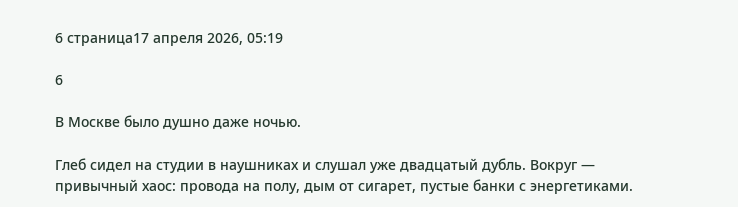6 страница17 апреля 2026, 05:19

6

В Москве было душно даже ночью.

Глеб сидел на студии в наушниках и слушал уже двадцатый дубль. Вокруг — привычный хаос: провода на полу, дым от сигарет, пустые банки с энергетиками.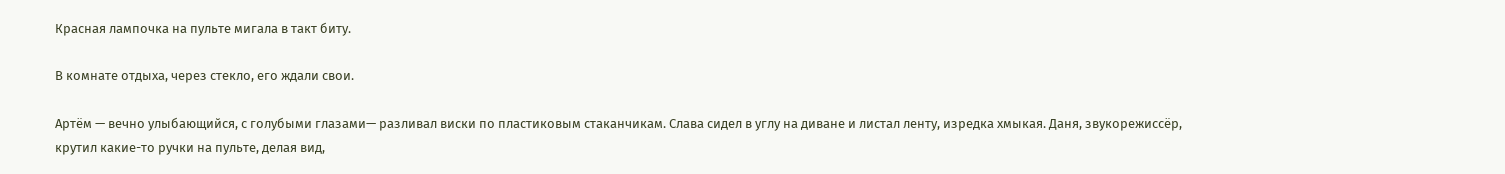Красная лампочка на пульте мигала в такт биту.

В комнате отдыха, через стекло, его ждали свои.

Артём — вечно улыбающийся, с голубыми глазами— разливал виски по пластиковым стаканчикам. Слава сидел в углу на диване и листал ленту, изредка хмыкая. Даня, звукорежиссёр, крутил какие-то ручки на пульте, делая вид,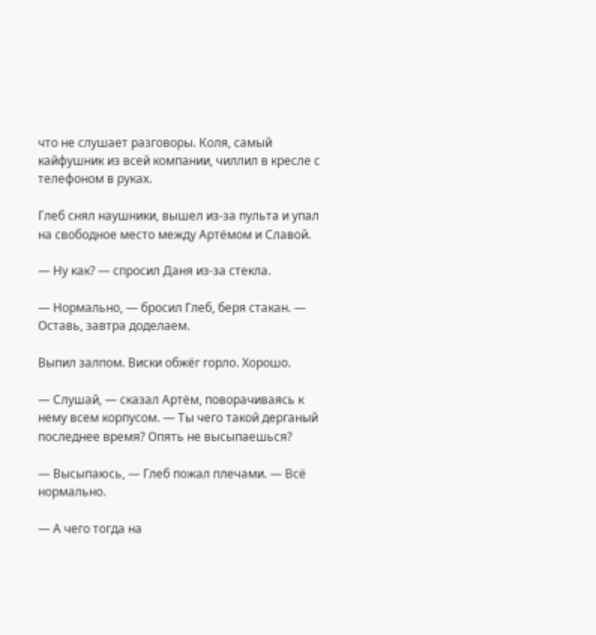что не слушает разговоры. Коля, самый кайфушник из всей компании, чиллил в кресле с телефоном в руках.

Глеб снял наушники, вышел из-за пульта и упал на свободное место между Артёмом и Славой.

— Ну как? — спросил Даня из-за стекла.

— Нормально, — бросил Глеб, беря стакан. — Оставь, завтра доделаем.

Выпил залпом. Виски обжёг горло. Хорошо.

— Слушай, — сказал Артём, поворачиваясь к нему всем корпусом. — Ты чего такой дерганый последнее время? Опять не высыпаешься?

— Высыпаюсь, — Глеб пожал плечами. — Всё нормально.

— А чего тогда на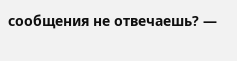сообщения не отвечаешь? —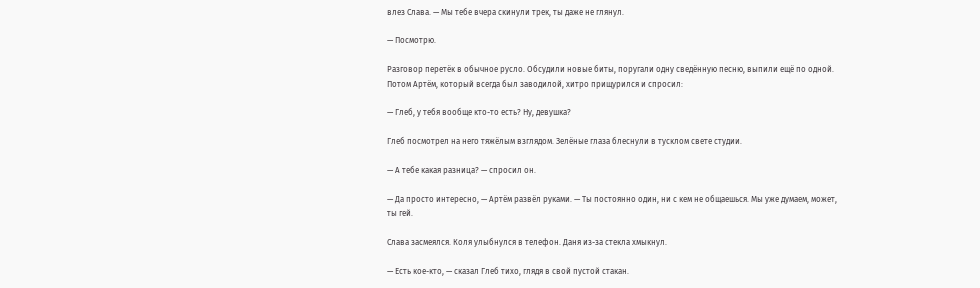влез Слава. — Мы тебе вчера скинули трек, ты даже не глянул.

— Посмотрю.

Разговор перетёк в обычное русло. Обсудили новые биты, поругали одну сведённую песню, выпили ещё по одной. Потом Артём, который всегда был заводилой, хитро прищурился и спросил:

— Глеб, у тебя вообще кто-то есть? Ну, девушка?

Глеб посмотрел на него тяжёлым взглядом. Зелёные глаза блеснули в тусклом свете студии.

— А тебе какая разница? — спросил он.

— Да просто интересно, — Артём развёл руками. — Ты постоянно один, ни с кем не общаешься. Мы уже думаем, может, ты гей.

Слава засмеялся. Коля улыбнулся в телефон. Даня из-за стекла хмыкнул.

— Есть кое-кто, — сказал Глеб тихо, глядя в свой пустой стакан.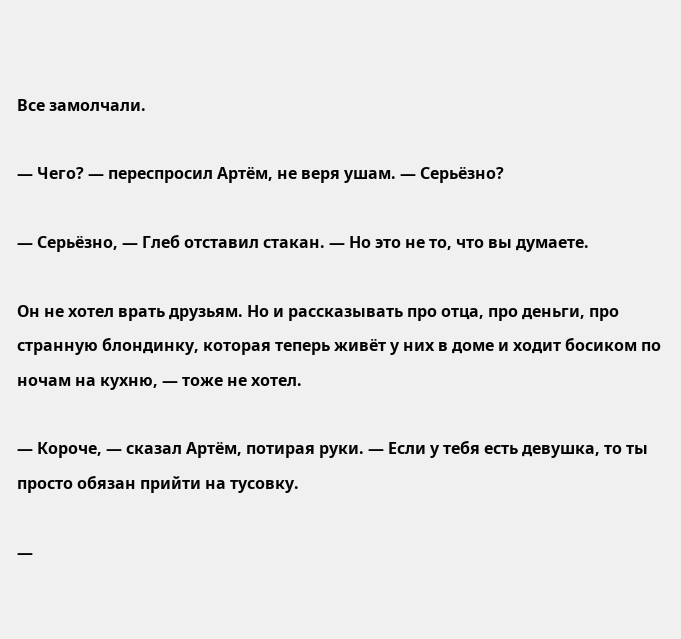Все замолчали.

— Чего? — переспросил Артём, не веря ушам. — Серьёзно?

— Серьёзно, — Глеб отставил стакан. — Но это не то, что вы думаете.

Он не хотел врать друзьям. Но и рассказывать про отца, про деньги, про странную блондинку, которая теперь живёт у них в доме и ходит босиком по ночам на кухню, — тоже не хотел.

— Короче, — сказал Артём, потирая руки. — Если у тебя есть девушка, то ты просто обязан прийти на тусовку.

—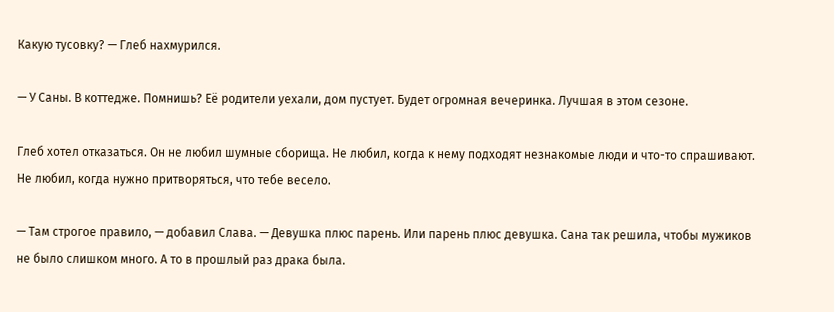Какую тусовку? — Глеб нахмурился.

— У Саны. В коттедже. Помнишь? Её родители уехали, дом пустует. Будет огромная вечеринка. Лучшая в этом сезоне.

Глеб хотел отказаться. Он не любил шумные сборища. Не любил, когда к нему подходят незнакомые люди и что-то спрашивают. Не любил, когда нужно притворяться, что тебе весело.

— Там строгое правило, — добавил Слава. — Девушка плюс парень. Или парень плюс девушка. Сана так решила, чтобы мужиков не было слишком много. А то в прошлый раз драка была.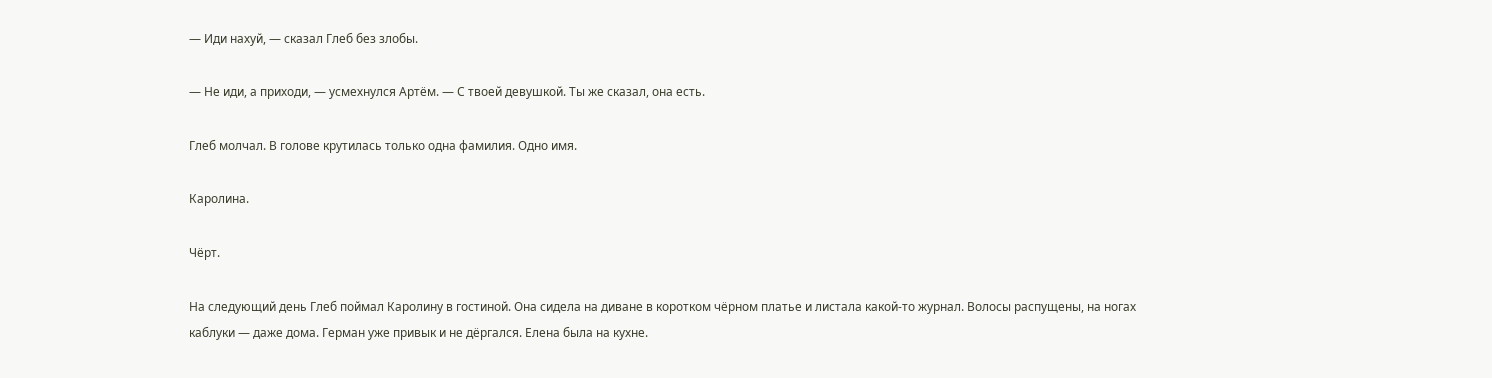— Иди нахуй, — сказал Глеб без злобы.

— Не иди, а приходи, — усмехнулся Артём. — С твоей девушкой. Ты же сказал, она есть.

Глеб молчал. В голове крутилась только одна фамилия. Одно имя.

Каролина.

Чёрт.

На следующий день Глеб поймал Каролину в гостиной. Она сидела на диване в коротком чёрном платье и листала какой-то журнал. Волосы распущены, на ногах каблуки — даже дома. Герман уже привык и не дёргался. Елена была на кухне.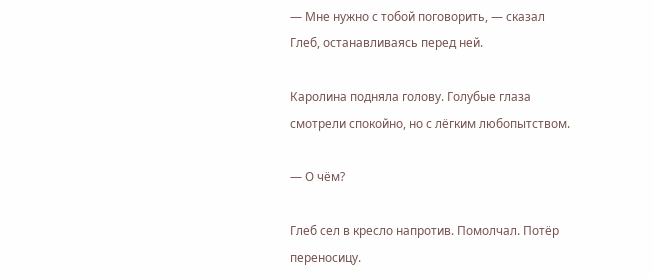— Мне нужно с тобой поговорить, — сказал Глеб, останавливаясь перед ней.

Каролина подняла голову. Голубые глаза смотрели спокойно, но с лёгким любопытством.

— О чём?

Глеб сел в кресло напротив. Помолчал. Потёр переносицу.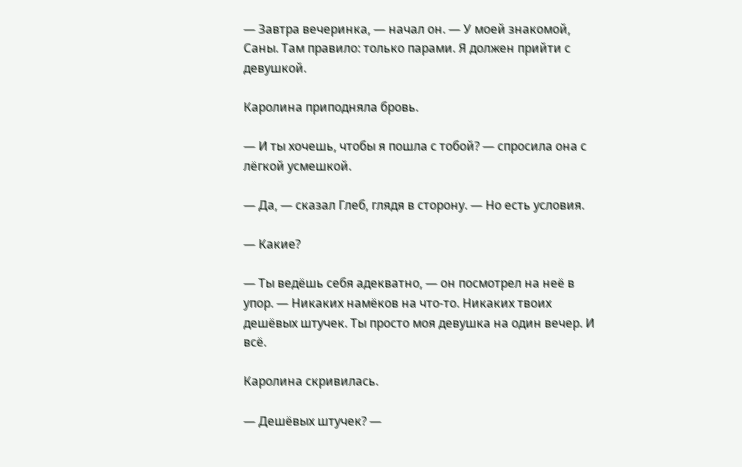— Завтра вечеринка, — начал он. — У моей знакомой, Саны. Там правило: только парами. Я должен прийти с девушкой.

Каролина приподняла бровь.

— И ты хочешь, чтобы я пошла с тобой? — спросила она с лёгкой усмешкой.

— Да, — сказал Глеб, глядя в сторону. — Но есть условия.

— Какие?

— Ты ведёшь себя адекватно, — он посмотрел на неё в упор. — Никаких намёков на что-то. Никаких твоих дешёвых штучек. Ты просто моя девушка на один вечер. И всё.

Каролина скривилась.

— Дешёвых штучек? —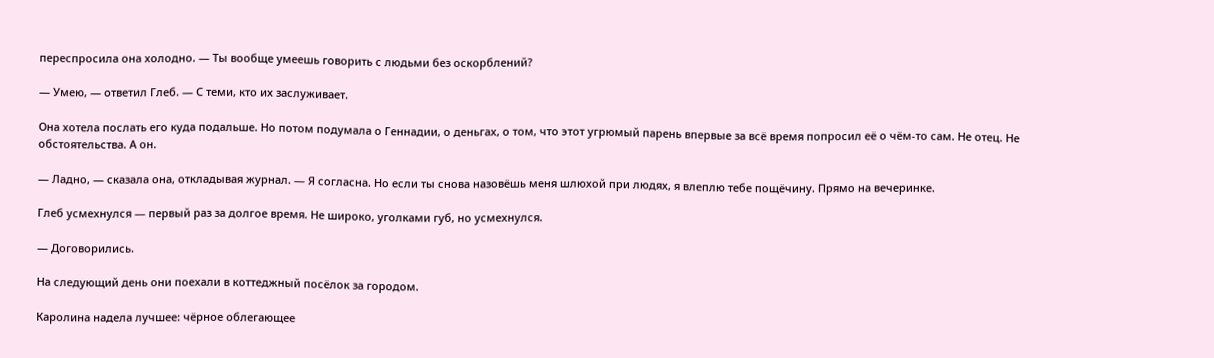переспросила она холодно. — Ты вообще умеешь говорить с людьми без оскорблений?

— Умею, — ответил Глеб. — С теми, кто их заслуживает.

Она хотела послать его куда подальше. Но потом подумала о Геннадии, о деньгах, о том, что этот угрюмый парень впервые за всё время попросил её о чём-то сам. Не отец. Не обстоятельства. А он.

— Ладно, — сказала она, откладывая журнал. — Я согласна. Но если ты снова назовёшь меня шлюхой при людях, я влеплю тебе пощёчину. Прямо на вечеринке.

Глеб усмехнулся — первый раз за долгое время. Не широко, уголками губ, но усмехнулся.

— Договорились.

На следующий день они поехали в коттеджный посёлок за городом.

Каролина надела лучшее: чёрное облегающее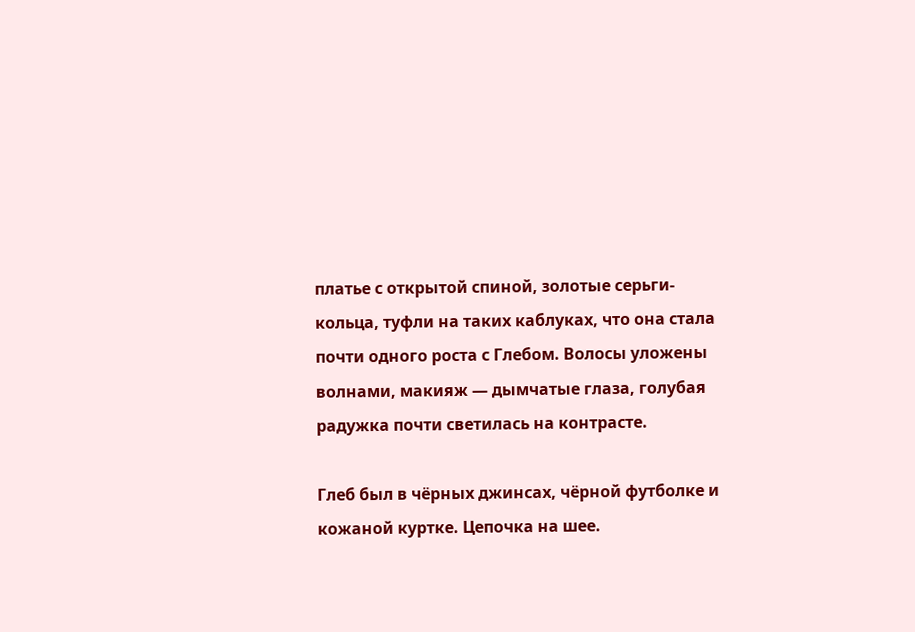платье с открытой спиной, золотые серьги-кольца, туфли на таких каблуках, что она стала почти одного роста с Глебом. Волосы уложены волнами, макияж — дымчатые глаза, голубая радужка почти светилась на контрасте.

Глеб был в чёрных джинсах, чёрной футболке и кожаной куртке. Цепочка на шее.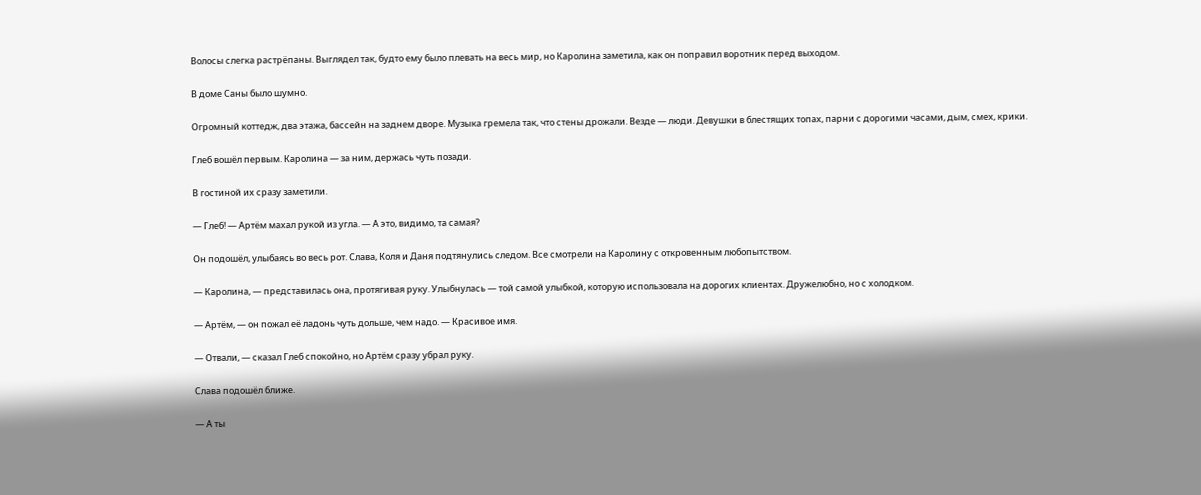Волосы слегка растрёпаны. Выглядел так, будто ему было плевать на весь мир, но Каролина заметила, как он поправил воротник перед выходом.

В доме Саны было шумно.

Огромный коттедж, два этажа, бассейн на заднем дворе. Музыка гремела так, что стены дрожали. Везде — люди. Девушки в блестящих топах, парни с дорогими часами, дым, смех, крики.

Глеб вошёл первым. Каролина — за ним, держась чуть позади.

В гостиной их сразу заметили.

— Глеб! — Артём махал рукой из угла. — А это, видимо, та самая?

Он подошёл, улыбаясь во весь рот. Слава, Коля и Даня подтянулись следом. Все смотрели на Каролину с откровенным любопытством.

— Каролина, — представилась она, протягивая руку. Улыбнулась — той самой улыбкой, которую использовала на дорогих клиентах. Дружелюбно, но с холодком.

— Артём, — он пожал её ладонь чуть дольше, чем надо. — Красивое имя.

— Отвали, — сказал Глеб спокойно, но Артём сразу убрал руку.

Слава подошёл ближе.

— А ты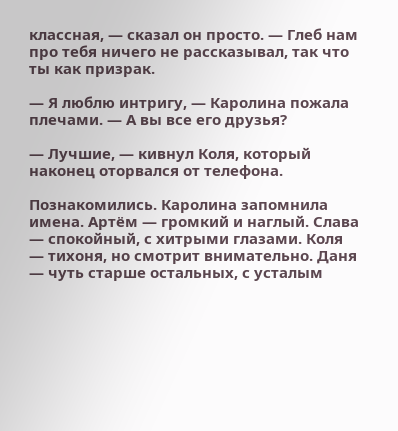классная, — сказал он просто. — Глеб нам про тебя ничего не рассказывал, так что ты как призрак.

— Я люблю интригу, — Каролина пожала плечами. — А вы все его друзья?

— Лучшие, — кивнул Коля, который наконец оторвался от телефона.

Познакомились. Каролина запомнила имена. Артём — громкий и наглый. Слава — спокойный, с хитрыми глазами. Коля — тихоня, но смотрит внимательно. Даня — чуть старше остальных, с усталым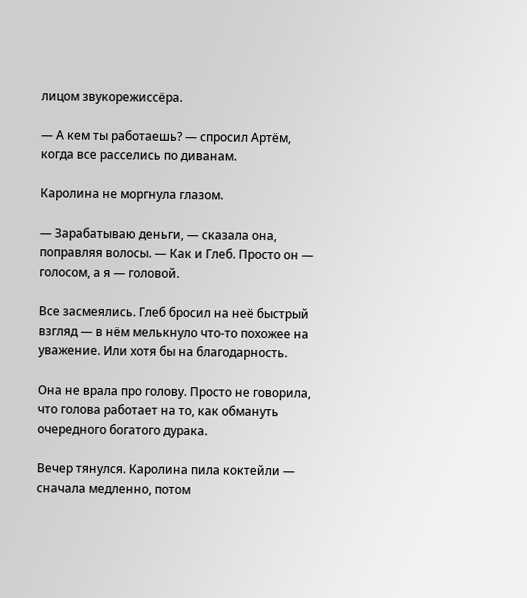лицом звукорежиссёра.

— А кем ты работаешь? — спросил Артём, когда все расселись по диванам.

Каролина не моргнула глазом.

— Зарабатываю деньги, — сказала она, поправляя волосы. — Как и Глеб. Просто он — голосом, а я — головой.

Все засмеялись. Глеб бросил на неё быстрый взгляд — в нём мелькнуло что-то похожее на уважение. Или хотя бы на благодарность.

Она не врала про голову. Просто не говорила, что голова работает на то, как обмануть очередного богатого дурака.

Вечер тянулся. Каролина пила коктейли — сначала медленно, потом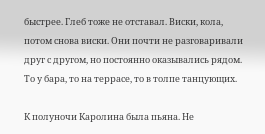быстрее. Глеб тоже не отставал. Виски, кола, потом снова виски. Они почти не разговаривали друг с другом, но постоянно оказывались рядом. То у бара, то на террасе, то в толпе танцующих.

К полуночи Каролина была пьяна. Не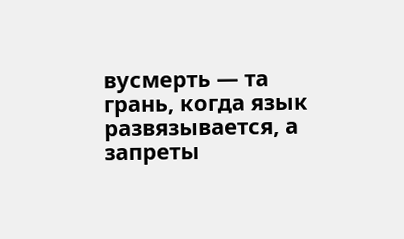вусмерть — та грань, когда язык развязывается, а запреты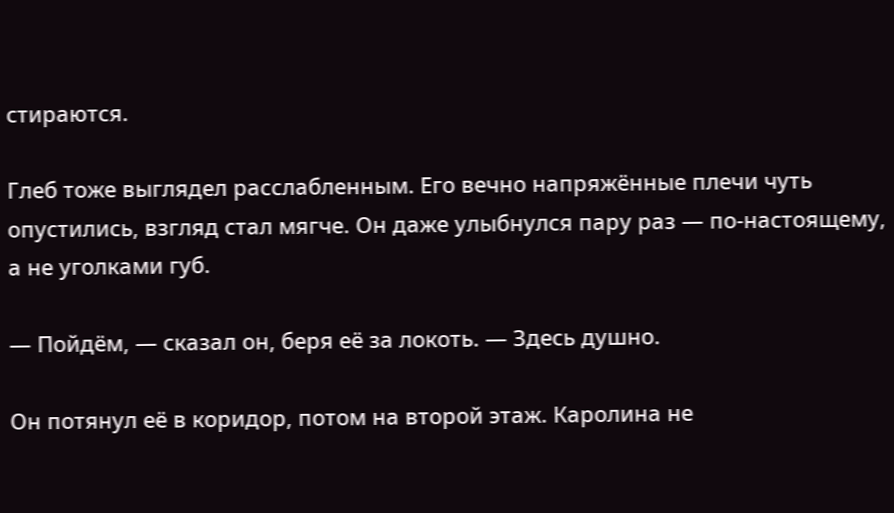стираются.

Глеб тоже выглядел расслабленным. Его вечно напряжённые плечи чуть опустились, взгляд стал мягче. Он даже улыбнулся пару раз — по-настоящему, а не уголками губ.

— Пойдём, — сказал он, беря её за локоть. — Здесь душно.

Он потянул её в коридор, потом на второй этаж. Каролина не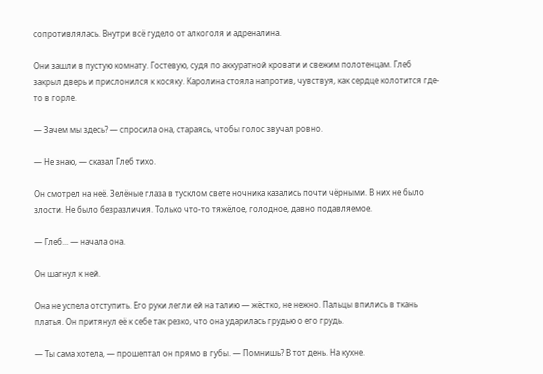сопротивлялась. Внутри всё гудело от алкоголя и адреналина.

Они зашли в пустую комнату. Гостевую, судя по аккуратной кровати и свежим полотенцам. Глеб закрыл дверь и прислонился к косяку. Каролина стояла напротив, чувствуя, как сердце колотится где-то в горле.

— Зачем мы здесь? — спросила она, стараясь, чтобы голос звучал ровно.

— Не знаю, — сказал Глеб тихо.

Он смотрел на неё. Зелёные глаза в тусклом свете ночника казались почти чёрными. В них не было злости. Не было безразличия. Только что-то тяжёлое, голодное, давно подавляемое.

— Глеб... — начала она.

Он шагнул к ней.

Она не успела отступить. Его руки легли ей на талию — жёстко, не нежно. Пальцы впились в ткань платья. Он притянул её к себе так резко, что она ударилась грудью о его грудь.

— Ты сама хотела, — прошептал он прямо в губы. — Помнишь? В тот день. На кухне.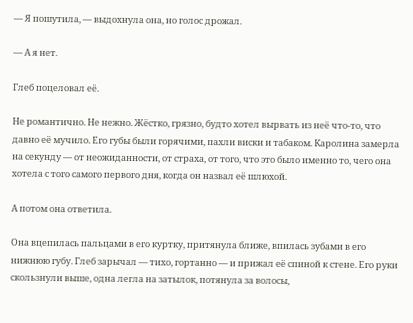— Я пошутила, — выдохнула она, но голос дрожал.

— А я нет.

Глеб поцеловал её.

Не романтично. Не нежно. Жёстко, грязно, будто хотел вырвать из неё что-то, что давно её мучило. Его губы были горячими, пахли виски и табаком. Каролина замерла на секунду — от неожиданности, от страха, от того, что это было именно то, чего она хотела с того самого первого дня, когда он назвал её шлюхой.

А потом она ответила.

Она вцепилась пальцами в его куртку, притянула ближе, впилась зубами в его нижнюю губу. Глеб зарычал — тихо, гортанно — и прижал её спиной к стене. Его руки скользнули выше, одна легла на затылок, потянула за волосы,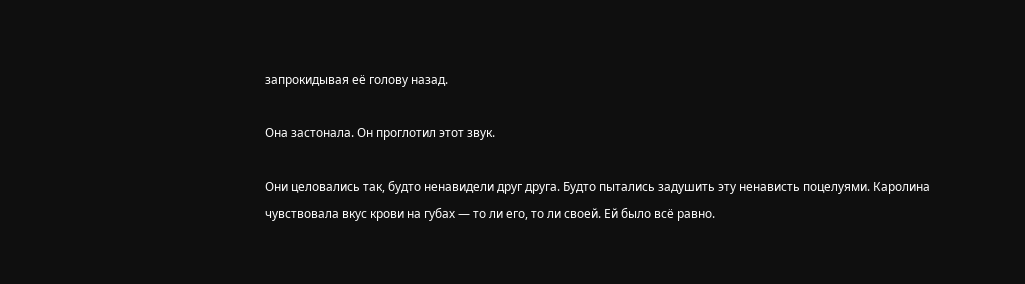запрокидывая её голову назад.

Она застонала. Он проглотил этот звук.

Они целовались так, будто ненавидели друг друга. Будто пытались задушить эту ненависть поцелуями. Каролина чувствовала вкус крови на губах — то ли его, то ли своей. Ей было всё равно.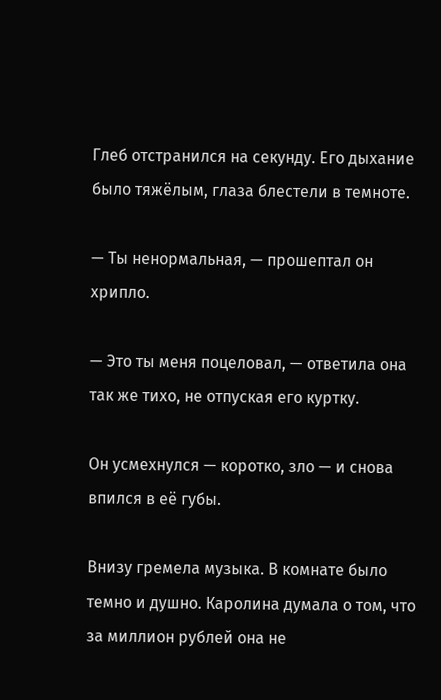Глеб отстранился на секунду. Его дыхание было тяжёлым, глаза блестели в темноте.

— Ты ненормальная, — прошептал он хрипло.

— Это ты меня поцеловал, — ответила она так же тихо, не отпуская его куртку.

Он усмехнулся — коротко, зло — и снова впился в её губы.

Внизу гремела музыка. В комнате было темно и душно. Каролина думала о том, что за миллион рублей она не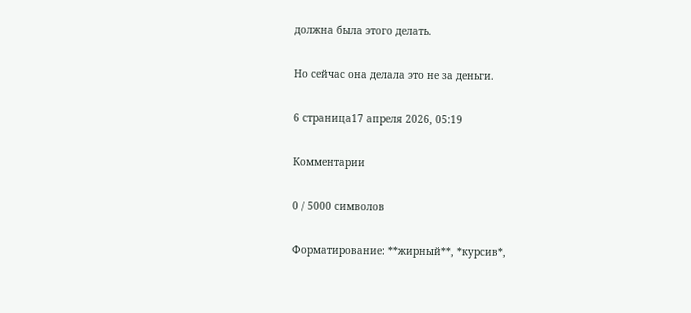должна была этого делать.

Но сейчас она делала это не за деньги.

6 страница17 апреля 2026, 05:19

Комментарии

0 / 5000 символов

Форматирование: **жирный**, *курсив*,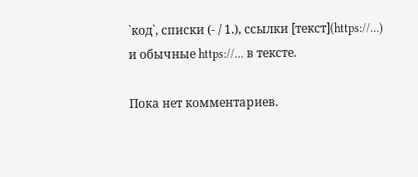`код`, списки (- / 1.), ссылки [текст](https://…) и обычные https://… в тексте.

Пока нет комментариев.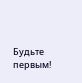Будьте первым!